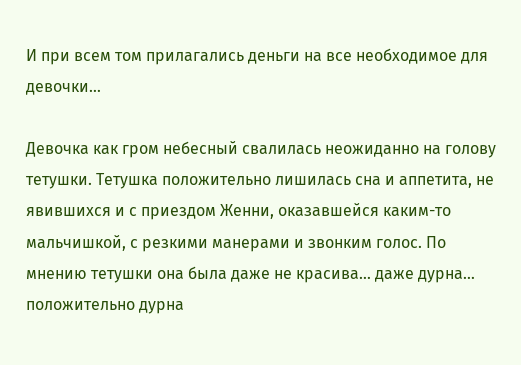И при всем том прилагались деньги на все необходимое для девочки…

Девочка как гром небесный свалилась неожиданно на голову тетушки. Тетушка положительно лишилась сна и аппетита, не явившихся и с приездом Женни, оказавшейся каким-то мальчишкой, с резкими манерами и звонким голос. По мнению тетушки она была даже не красива… даже дурна… положительно дурна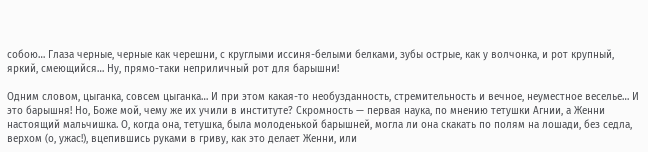собою… Глаза черные, черные как черешни, с круглыми иссиня-белыми белками, зубы острые, как у волчонка, и рот крупный, яркий, смеющийся… Ну, прямо-таки неприличный рот для барышни!

Одним словом, цыганка, совсем цыганка… И при этом какая-то необузданность, стремительность и вечное, неуместное веселье… И это барышня! Но, Боже мой, чему же их учили в институте? Скромность — первая наука, по мнению тетушки Агнии, а Женни настоящий мальчишка. О, когда она, тетушка, была молоденькой барышней, могла ли она скакать по полям на лошади, без седла, верхом (о, ужас!), вцепившись руками в гриву, как это делает Женни, или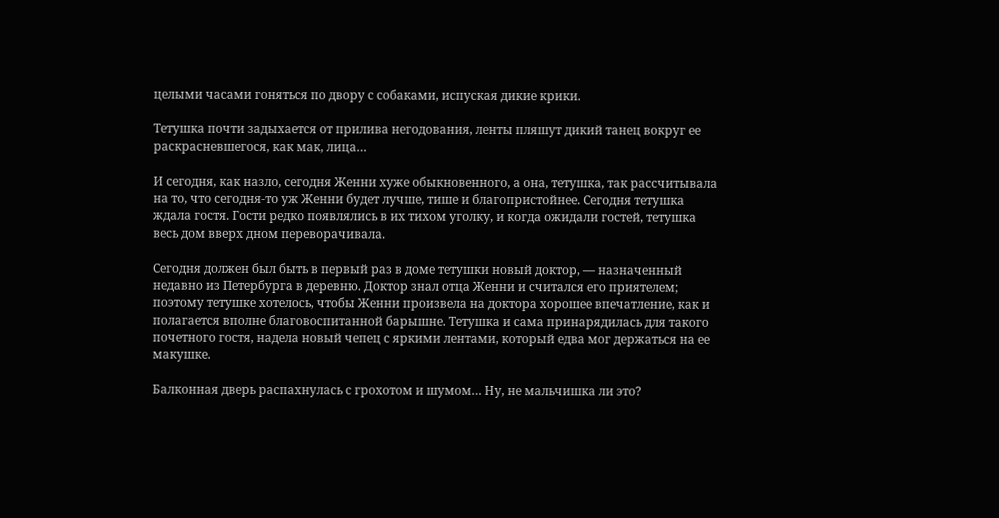целыми часами гоняться по двору с собаками, испуская дикие крики.

Тетушка почти задыхается от прилива негодования, ленты пляшут дикий танец вокруг ее раскрасневшегося, как мак, лица…

И сегодня, как назло, сегодня Женни хуже обыкновенного, а она, тетушка, так рассчитывала на то, что сегодня-то уж Женни будет лучше, тише и благопристойнее. Сегодня тетушка ждала гостя. Гости редко появлялись в их тихом уголку, и когда ожидали гостей, тетушка весь дом вверх дном переворачивала.

Сегодня должен был быть в первый раз в доме тетушки новый доктор, — назначенный недавно из Петербурга в деревню. Доктор знал отца Женни и считался его приятелем; поэтому тетушке хотелось, чтобы Женни произвела на доктора хорошее впечатление, как и полагается вполне благовоспитанной барышне. Тетушка и сама принарядилась для такого почетного гостя, надела новый чепец с яркими лентами, который едва мог держаться на ее макушке.

Балконная дверь распахнулась с грохотом и шумом… Ну, не мальчишка ли это?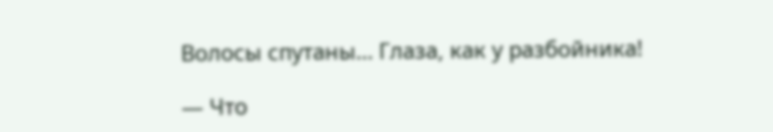Волосы спутаны… Глаза, как у разбойника!

— Что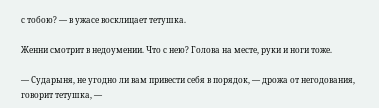с тобою? — в ужасе восклицает тетушка.

Женни смотрит в недоумении. Что с нею? Голова на месте, руки и ноги тоже.

— Сударыня, не угодно ли вам привести себя в порядок, — дрожа от негодования, говорит тетушка, —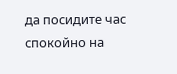да посидите час спокойно на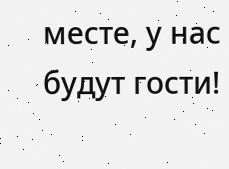месте, у нас будут гости!